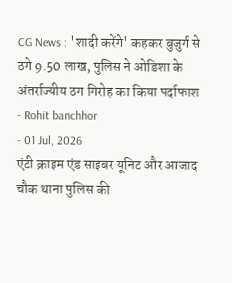CG News : 'शादी करेंगे' कहकर बुजुर्ग से ठगे 9.50 लाख, पुलिस ने ओडिशा के अंतर्राज्यीय ठग गिरोह का किया पर्दाफाश
- Rohit banchhor
- 01 Jul, 2026
एंटी क्राइम एंड साइबर यूनिट और आजाद चौक थाना पुलिस की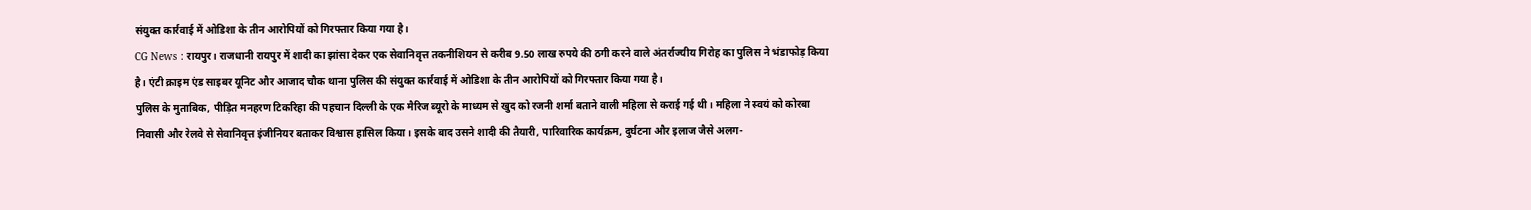संयुक्त कार्रवाई में ओडिशा के तीन आरोपियों को गिरफ्तार किया गया है।
CG News : रायपुर। राजधानी रायपुर में शादी का झांसा देकर एक सेवानिवृत्त तकनीशियन से करीब 9.50 लाख रुपये की ठगी करने वाले अंतर्राज्यीय गिरोह का पुलिस ने भंडाफोड़ किया है। एंटी क्राइम एंड साइबर यूनिट और आजाद चौक थाना पुलिस की संयुक्त कार्रवाई में ओडिशा के तीन आरोपियों को गिरफ्तार किया गया है।
पुलिस के मुताबिक, पीड़ित मनहरण टिकरिहा की पहचान दिल्ली के एक मैरिज ब्यूरो के माध्यम से खुद को रजनी शर्मा बताने वाली महिला से कराई गई थी। महिला ने स्वयं को कोरबा निवासी और रेलवे से सेवानिवृत्त इंजीनियर बताकर विश्वास हासिल किया। इसके बाद उसने शादी की तैयारी, पारिवारिक कार्यक्रम, दुर्घटना और इलाज जैसे अलग-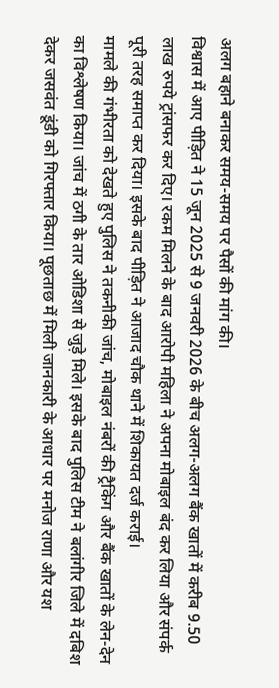अलग बहाने बनाकर समय-समय पर पैसों की मांग की।
विश्वास में आए पीड़ित ने 15 जून 2025 से 9 जनवरी 2026 के बीच अलग-अलग बैंक खातों में करीब 9.50 लाख रुपये ट्रांसफर कर दिए। रकम मिलने के बाद आरोपी महिला ने अपना मोबाइल बंद कर लिया और संपर्क पूरी तरह समाप्त कर दिया। इसके बाद पीड़ित ने आजाद चौक थाने में शिकायत दर्ज कराई।
मामले की गंभीरता को देखते हुए पुलिस ने तकनीकी जांच, मोबाइल नंबरों की ट्रैकिंग और बैंक खातों के लेन-देन का विश्लेषण किया। जांच में ठगी के तार ओडिशा से जुड़े मिले। इसके बाद पुलिस टीम ने बलांगीर जिले में दबिश देकर जसवंत डूंडी को गिरफ्तार किया। पूछताछ में मिली जानकारी के आधार पर मनोज राणा और यश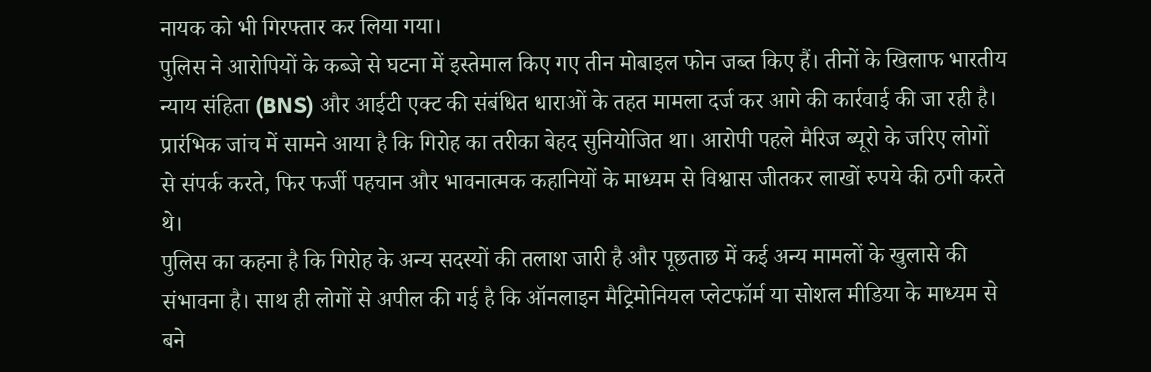नायक को भी गिरफ्तार कर लिया गया।
पुलिस ने आरोपियों के कब्जे से घटना में इस्तेमाल किए गए तीन मोबाइल फोन जब्त किए हैं। तीनों के खिलाफ भारतीय न्याय संहिता (BNS) और आईटी एक्ट की संबंधित धाराओं के तहत मामला दर्ज कर आगे की कार्रवाई की जा रही है।
प्रारंभिक जांच में सामने आया है कि गिरोह का तरीका बेहद सुनियोजित था। आरोपी पहले मैरिज ब्यूरो के जरिए लोगों से संपर्क करते, फिर फर्जी पहचान और भावनात्मक कहानियों के माध्यम से विश्वास जीतकर लाखों रुपये की ठगी करते थे।
पुलिस का कहना है कि गिरोह के अन्य सदस्यों की तलाश जारी है और पूछताछ में कई अन्य मामलों के खुलासे की संभावना है। साथ ही लोगों से अपील की गई है कि ऑनलाइन मैट्रिमोनियल प्लेटफॉर्म या सोशल मीडिया के माध्यम से बने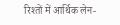रिश्तों में आर्थिक लेन-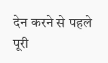देन करने से पहले पूरी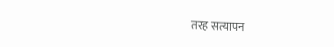तरह सत्यापन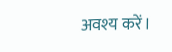अवश्य करें।